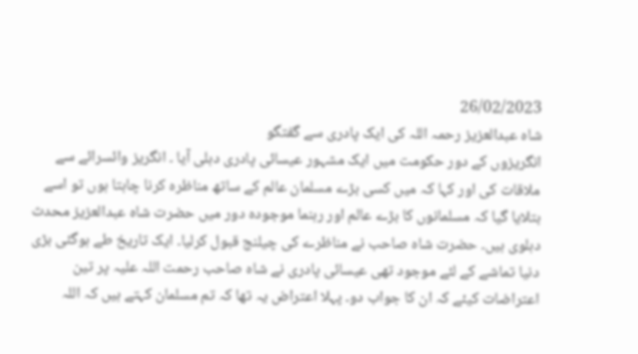26/02/2023
شاہ عبدالعزیز رحمہ اللہ کی ایک پادری سے گفتگو
انگریزوں کے دور حکومت میں ایک مشہور عیسائی پادری دہلی آیا ۔ انگریز وائسرائے سے ملاقات کی اور کہا کہ میں کسی بڑے مسلمان عالم کے ساتھ مناظرہ کرنا چاہتا ہوں تو اسے بتلایا گیا کہ مسلمانوں کا بڑے عالم اور رہنما موجودہ دور میں حضرت شاہ عبدالعزیز محدث دہلوی ہیں۔ حضرت شاہ صاحب نے مناظرے کی چیلنج قبول کرلیا۔ ایک تاریخ طے ہوگئی بڑی دنیا تماشے کے لئے موجود تھی عیسائی پادری نے شاہ صاحب رحمت اللہ علیہ پر تین اعتراضات کیئے کہ ان کا جواب دو۔ پہلا اعتراض یہ تھا کہ تم مسلمان کہتے ہیں کہ اللہ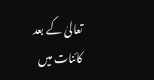تعالیٰ کے بعد کائنات میں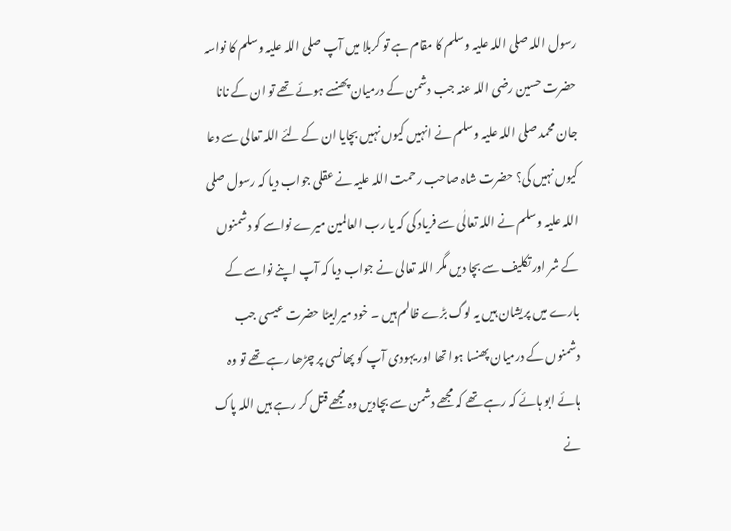رسول اللہ صلی اللہ علیہ وسلم کا مقام ہے تو کربلا میں آپ صلی اللہ علیہ وسلم کا نواسہ حضرت حسین رضی اللہ عنہ جب دشمن کے درمیان پھنسے ہوئے تھے تو ان کے نانا جان محمد صلی اللہ علیہ وسلم نے انہیں کیوں نہیں بچایا ان کے لئے اللہ تعالی سے دعا کیوں نہیں کی؟ حضرت شاہ صاحب رحمت اللہ علیہ نے عقلی جواب دیا کہ رسول صلی اللہ علیہ وسلم نے اللہ تعالٰی سے فریاد کی کہ یا رب العالمین میرے نواسے کو دشمنوں کے شر اور تکلیف سے بچا دیں مگر اللہ تعالی نے جواب دیا کہ آپ اپنے نواسے کے بارے میں پریشان ہیں یہ لوگ بڑے ظالم ہیں ۔ خود میرابیٹا حضرت عیسی جب دشمنوں کے درمیان پھنسا ہوا تھا اور یہودی آپ کو پھانسی پر چڑھا رہے تھے تو وہ ہائے ابو ہائے کہ رہے تھے کہ مجھے دشمن سے بچادیں وہ مجھے قتل کر رہے ہیں اللہ پاک نے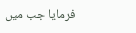فرمایا جب میں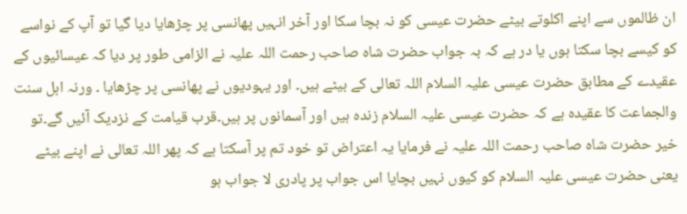ان ظالموں سے اپنے اکلوتے بیٹے حضرت عیسی کو نہ بچا سکا اور آخر انہیں پھانسی پر چڑھایا دیا گیا تو آپ کے نواسے کو کیسے بچا سکتا ہوں یا در ہے کہ بہ جواب حضرت شاہ صاحب رحمت اللہ علیہ نے الزامی طور پر دیا کہ عیسائیوں کے عقیدے کے مطابق حضرت عیسی علیہ السلام اللہ تعالی کے بیٹے ہیں۔ اور یہودیوں نے پھانسی پر چڑھایا ۔ ورنہ اہل سنت والجماعت کا عقیدہ ہے کہ حضرت عیسی علیہ السلام زندہ ہیں اور آسمانوں پر ہیں۔قرب قیامت کے نزدیک آئیں گے۔تو خیر حضرت شاہ صاحب رحمت اللہ علیہ نے فرمایا یہ اعتراض تو خود تم پر آسکتا ہے کہ پھر اللہ تعالی نے اپنے بیٹے یعنی حضرت عیسی علیہ السلام کو کیوں نہیں بچایا اس جواب پر پادری لا جواب ہو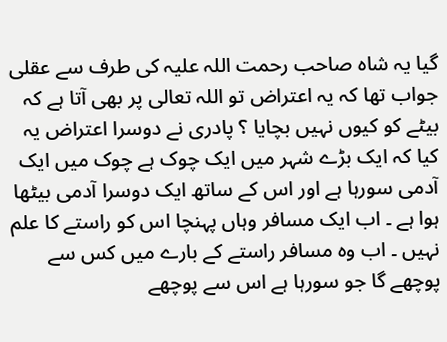گیا یہ شاہ صاحب رحمت اللہ علیہ کی طرف سے عقلی جواب تھا کہ یہ اعتراض تو اللہ تعالی پر بھی آتا ہے کہ بیٹے کو کیوں نہیں بچایا ؟ پادری نے دوسرا اعتراض یہ کیا کہ ایک بڑے شہر میں ایک چوک ہے چوک میں ایک آدمی سورہا ہے اور اس کے ساتھ ایک دوسرا آدمی بیٹھا ہوا ہے ۔ اب ایک مسافر وہاں پہنچا اس کو راستے کا علم نہیں ۔ اب وہ مسافر راستے کے بارے میں کس سے پوچھے گا جو سورہا ہے اس سے پوچھے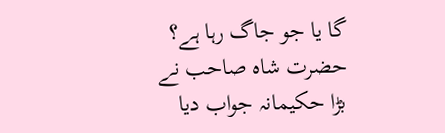گا یا جو جاگ رہا ہے؟ حضرت شاہ صاحب نے بڑا حکیمانہ جواب دیا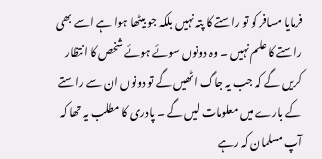فرمایا مسافر کو تو راستے کا پتہ نہیں بلکہ جو بیٹھا ہوا ہے اسے بھی راستے کا علم نہیں ۔ وہ دونوں سوئے ہوئے شخص کا انتظار کریں گے کہ جب یہ جاگ اٹھیں گے تو دونوں ان سے راستے کے بارے میں معلومات لیں گے ۔ پادری کا مطلب یہ تھا کہ آپ مسلمان کہ رہے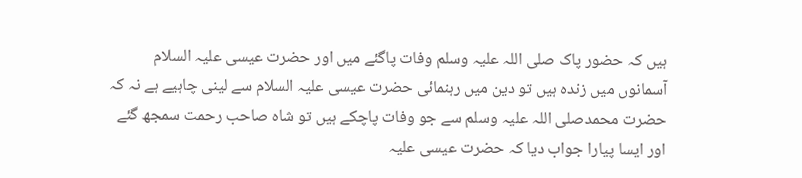ہیں کہ حضور پاک صلی اللہ علیہ وسلم وفات پاگئے میں اور حضرت عیسی علیہ السلام آسمانوں میں زندہ ہیں تو دین میں رہنمائی حضرت عیسی علیہ السلام سے لینی چاہیے ہے نہ کہ حضرت محمدصلی اللہ علیہ وسلم سے جو وفات پاچکے ہیں تو شاہ صاحب رحمت سمجھ گئے اور ایسا پیارا جواب دیا کہ حضرت عیسی علیہ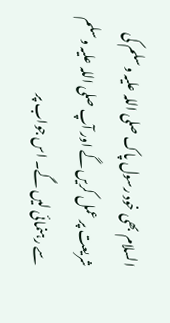السلام بھی خود رسول پاک صلی اللہ علیہ وسلم کی شریعت پر عمل کریں گے اور آپ صلی اللہ علیہ وسلم سے رہنمائی لیں گے۔ اس جواب پر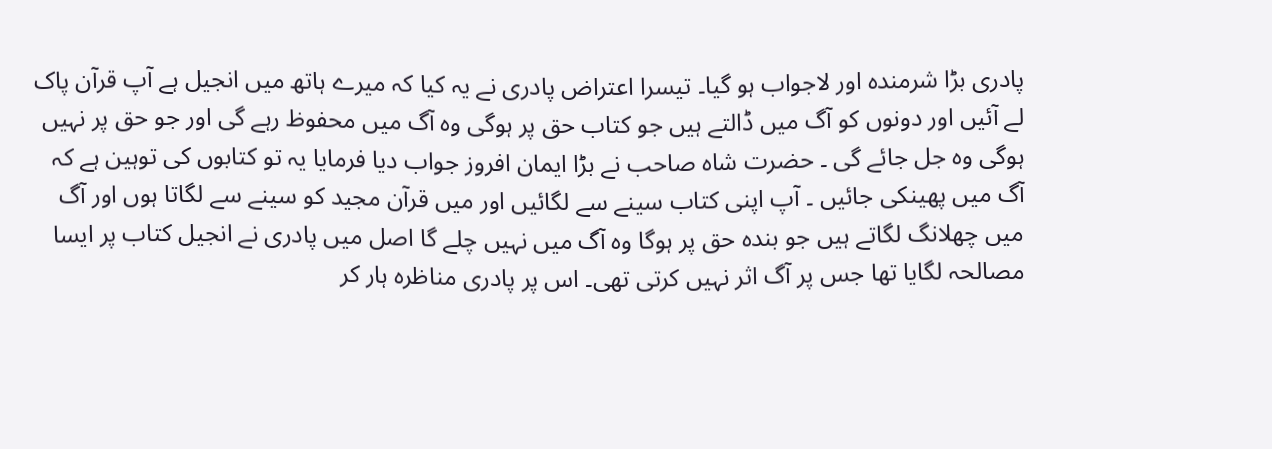پادری بڑا شرمندہ اور لاجواب ہو گیا۔ تیسرا اعتراض پادری نے یہ کیا کہ میرے ہاتھ میں انجیل ہے آپ قرآن پاک لے آئیں اور دونوں کو آگ میں ڈالتے ہیں جو کتاب حق پر ہوگی وہ آگ میں محفوظ رہے گی اور جو حق پر نہیں ہوگی وہ جل جائے گی ۔ حضرت شاہ صاحب نے بڑا ایمان افروز جواب دیا فرمایا یہ تو کتابوں کی توہین ہے کہ آگ میں پھینکی جائیں ۔ آپ اپنی کتاب سینے سے لگائیں اور میں قرآن مجید کو سینے سے لگاتا ہوں اور آگ میں چھلانگ لگاتے ہیں جو بندہ حق پر ہوگا وہ آگ میں نہیں چلے گا اصل میں پادری نے انجیل کتاب پر ایسا مصالحہ لگایا تھا جس پر آگ اثر نہیں کرتی تھی۔ اس پر پادری مناظرہ ہار کر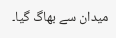میدان سے بھاگ گیا۔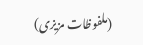(ملفوظات مزیزی)